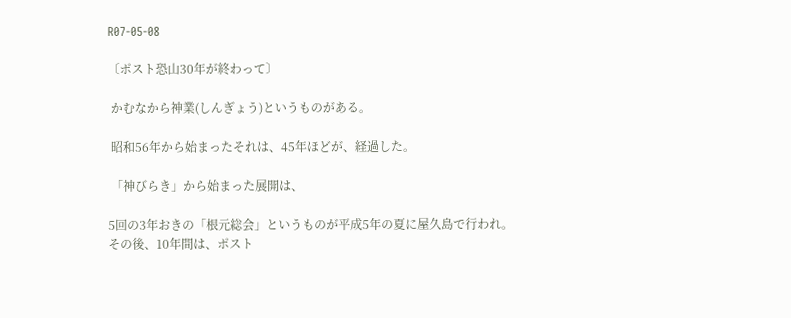R07-05-08

〔ポスト恐山30年が終わって〕

 かむなから神業(しんぎょう)というものがある。

 昭和56年から始まったそれは、45年ほどが、経過した。

 「神びらき」から始まった展開は、

5回の3年おきの「根元総会」というものが平成5年の夏に屋久島で行われ。その後、10年間は、ポスト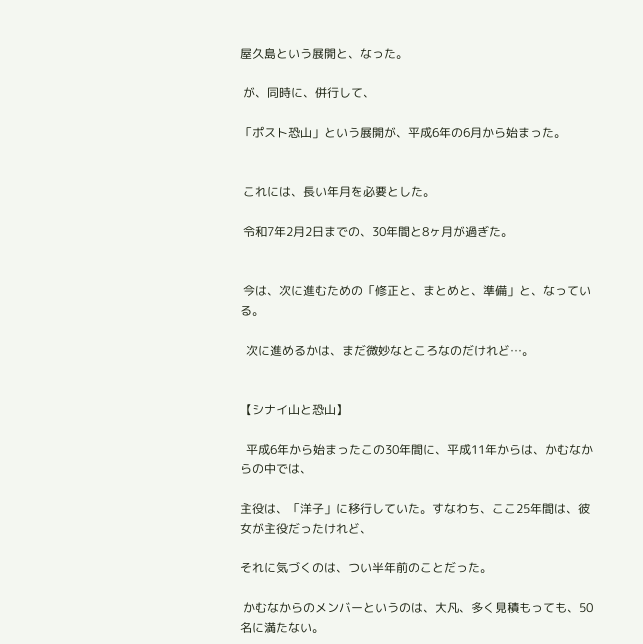屋久島という展開と、なった。

 が、同時に、併行して、

「ポスト恐山」という展開が、平成6年の6月から始まった。


 これには、長い年月を必要とした。

 令和7年2月2日までの、30年間と8ヶ月が過ぎた。


 今は、次に進むための「修正と、まとめと、準備」と、なっている。

  次に進めるかは、まだ微妙なところなのだけれど…。


【シナイ山と恐山】

  平成6年から始まったこの30年間に、平成11年からは、かむなからの中では、

主役は、「洋子」に移行していた。すなわち、ここ25年間は、彼女が主役だったけれど、

それに気づくのは、つい半年前のことだった。

 かむなからのメンバーというのは、大凡、多く見積もっても、50名に満たない。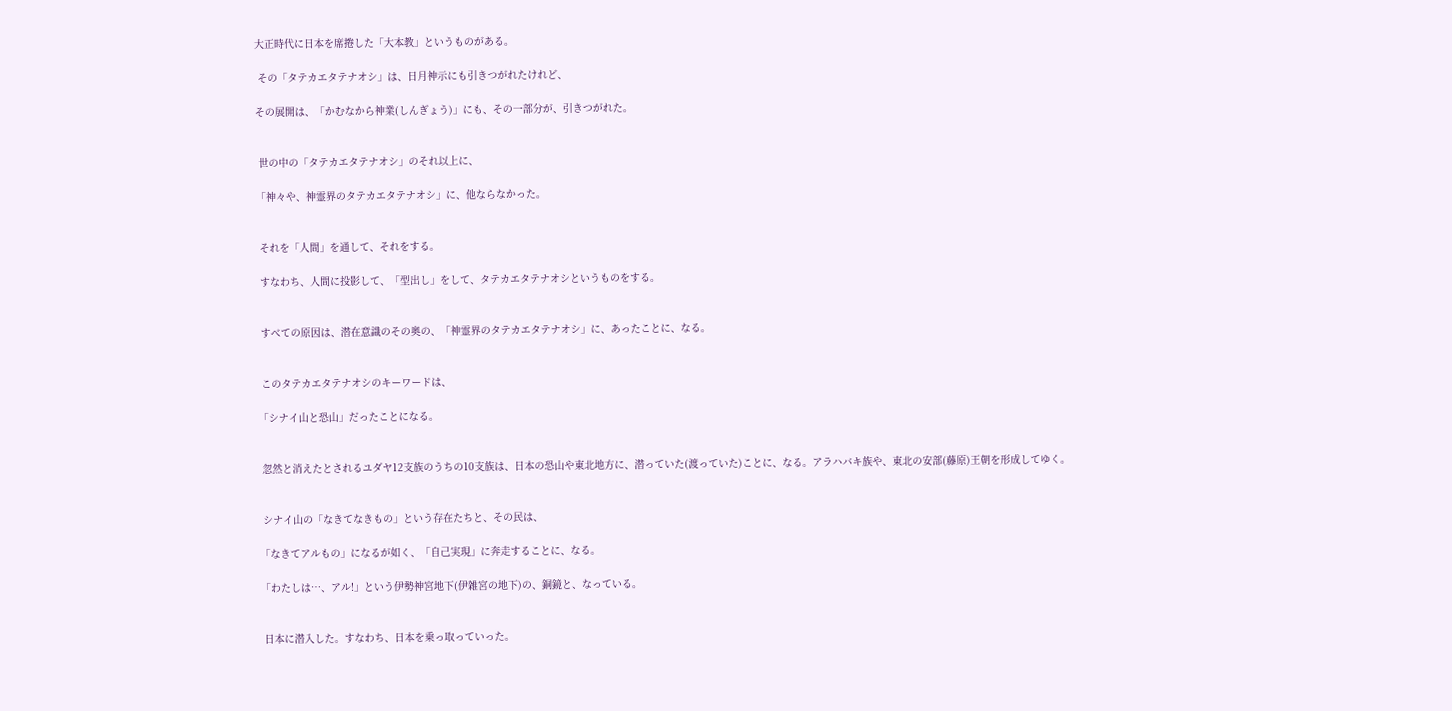大正時代に日本を席捲した「大本教」というものがある。

 その「タテカエタテナオシ」は、日月神示にも引きつがれたけれど、

その展開は、「かむなから神業(しんぎょう)」にも、その一部分が、引きつがれた。


 世の中の「タテカエタテナオシ」のそれ以上に、

「神々や、神霊界のタテカエタテナオシ」に、他ならなかった。


 それを「人間」を通して、それをする。

 すなわち、人間に投影して、「型出し」をして、タテカエタテナオシというものをする。


 すべての原因は、潜在意識のその奥の、「神霊界のタテカエタテナオシ」に、あったことに、なる。


 このタテカエタテナオシのキーワードは、

「シナイ山と恐山」だったことになる。


 忽然と消えたとされるユダヤ12支族のうちの10支族は、日本の恐山や東北地方に、潜っていた(渡っていた)ことに、なる。アラハバキ族や、東北の安部(藤原)王朝を形成してゆく。


 シナイ山の「なきてなきもの」という存在たちと、その民は、

「なきてアルもの」になるが如く、「自己実現」に奔走することに、なる。

「わたしは…、アル!」という伊勢神宮地下(伊雑宮の地下)の、銅鏡と、なっている。


 日本に潜入した。すなわち、日本を乗っ取っていった。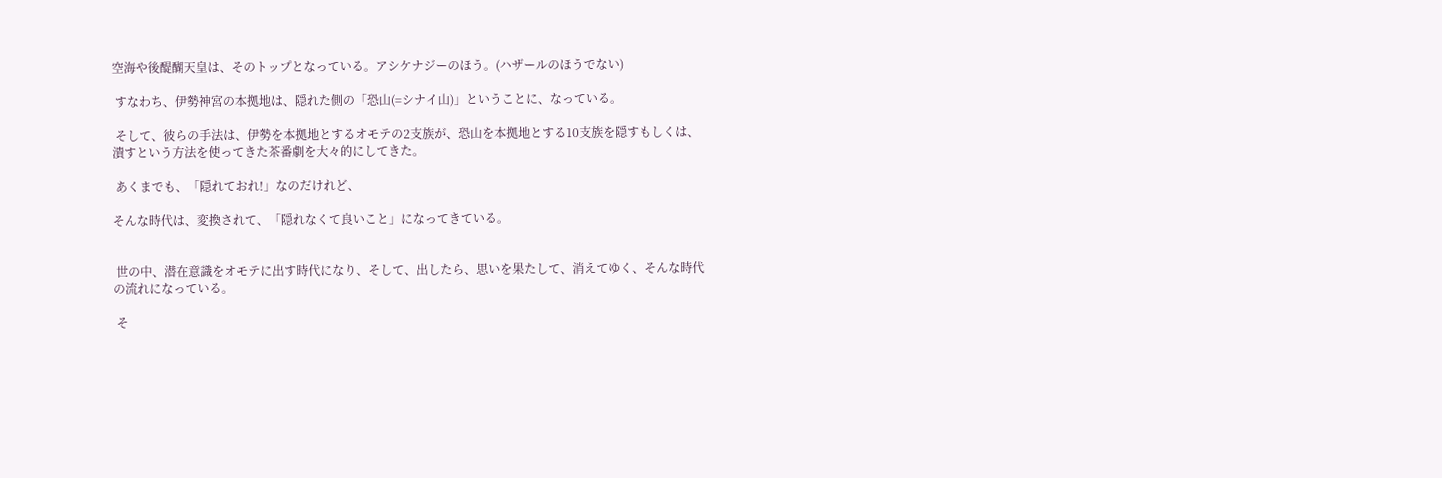空海や後醍醐天皇は、そのトップとなっている。アシケナジーのほう。(ハザールのほうでない)

 すなわち、伊勢神宮の本拠地は、隠れた側の「恐山(=シナイ山)」ということに、なっている。

 そして、彼らの手法は、伊勢を本拠地とするオモテの2支族が、恐山を本拠地とする10支族を隠すもしくは、潰すという方法を使ってきた茶番劇を大々的にしてきた。

 あくまでも、「隠れておれ!」なのだけれど、

そんな時代は、変換されて、「隠れなくて良いこと」になってきている。


 世の中、潜在意識をオモテに出す時代になり、そして、出したら、思いを果たして、消えてゆく、そんな時代の流れになっている。

 そ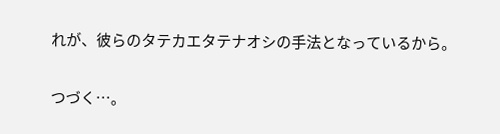れが、彼らのタテカエタテナオシの手法となっているから。


つづく…。